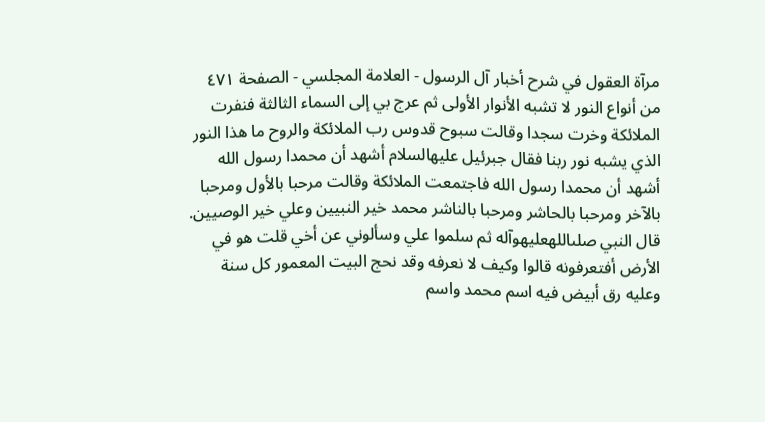مرآة العقول في شرح أخبار آل الرسول - العلامة المجلسي - الصفحة ٤٧١
من أنواع النور لا تشبه الأنوار الأولى ثم عرج بي إلى السماء الثالثة فنفرت الملائكة وخرت سجدا وقالت سبوح قدوس رب الملائكة والروح ما هذا النور الذي يشبه نور ربنا فقال جبرئيل عليهالسلام أشهد أن محمدا رسول الله أشهد أن محمدا رسول الله فاجتمعت الملائكة وقالت مرحبا بالأول ومرحبا بالآخر ومرحبا بالحاشر ومرحبا بالناشر محمد خير النبيين وعلي خير الوصيين.
قال النبي صلىاللهعليهوآله ثم سلموا علي وسألوني عن أخي قلت هو في الأرض أفتعرفونه قالوا وكيف لا نعرفه وقد نحج البيت المعمور كل سنة وعليه رق أبيض فيه اسم محمد واسم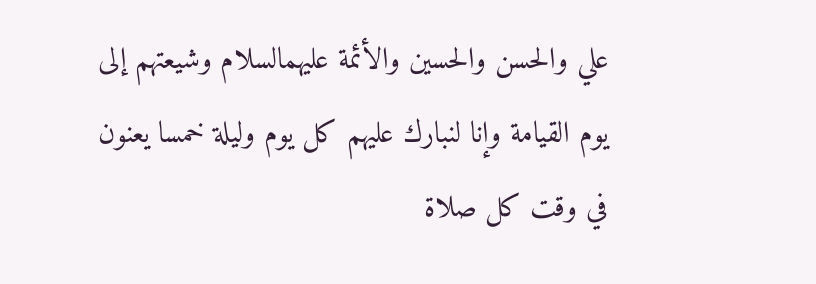علي والحسن والحسين والأئمة عليهمالسلام وشيعتهم إلى يوم القيامة وإنا لنبارك عليهم كل يوم وليلة خمسا يعنون في وقت كل صلاة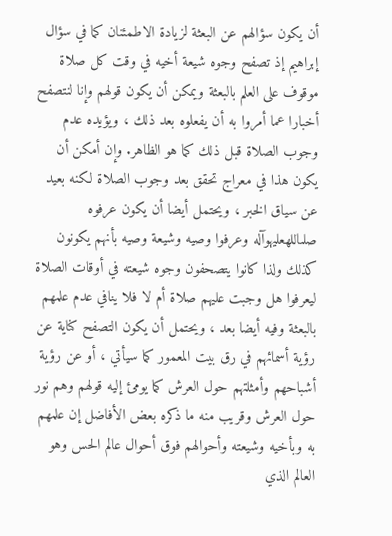أن يكون سؤالهم عن البعثة لزيادة الاطمئنان كما في سؤال إبراهيم إذ تصفح وجوه شيعة أخيه في وقت كل صلاة موقوف على العلم بالبعثة ويمكن أن يكون قولهم وإنا لنتصفح أخبارا عما أمروا به أن يفعلوه بعد ذلك ، ويؤيده عدم وجوب الصلاة قبل ذلك كما هو الظاهر. وإن أمكن أن يكون هذا في معراج تحقق بعد وجوب الصلاة لكنه بعيد عن سياق الخبر ، ويحتمل أيضا أن يكون عرفوه صلىاللهعليهوآله وعرفوا وصيه وشيعة وصيه بأنهم يكونون كذلك ولذا كانوا يتصحفون وجوه شيعته في أوقات الصلاة ليعرفوا هل وجبت عليهم صلاة أم لا فلا ينافي عدم علمهم بالبعثة وفيه أيضا بعد ، ويحتمل أن يكون التصفح كناية عن رؤية أسمائهم في رق بيت المعمور كما سيأتي ، أو عن رؤية أشباحهم وأمثلتهم حول العرش كما يومئ إليه قولهم وهم نور حول العرش وقريب منه ما ذكره بعض الأفاضل إن علمهم به وبأخيه وشيعته وأحوالهم فوق أحوال عالم الحس وهو العالم الذي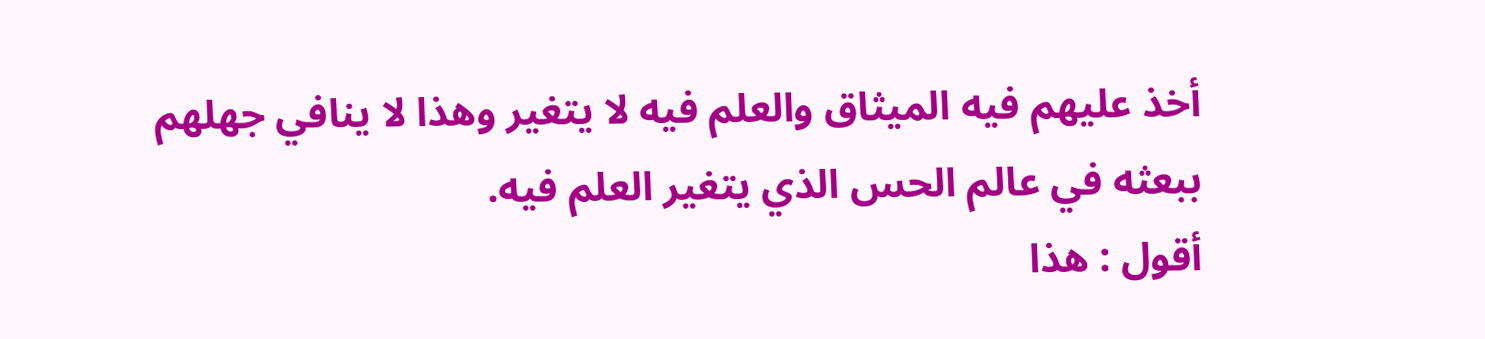أخذ عليهم فيه الميثاق والعلم فيه لا يتغير وهذا لا ينافي جهلهم ببعثه في عالم الحس الذي يتغير العلم فيه.
أقول : هذا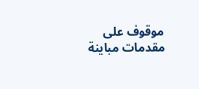موقوف على مقدمات مباينة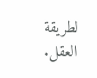لطريقة العقل.